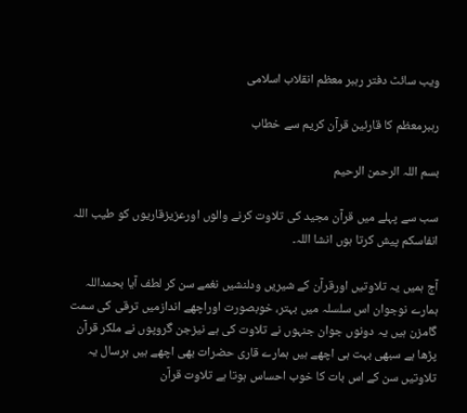ویب سائٹ دفتر رہبر معظم انقلاب اسلامی

رہبرمعظم کا قارئین قرآن کریم سے خطاب

بسم اللہ الرحمن الرحیم

سب سے پہلے میں قرآن مجید کی تلاوت کرنے والوں اورعزیزقاریوں کو طیب اللہ انفاسکم پیش کرتا ہوں انشا اللہ۔

آج ہمیں یہ تلاوتیں اورقرآن کے شیریں ودلنشیں نغمے سن کر لطف آیا بحمداللہ ہمارے نوجوان اس سلسلہ میں بہتر، خوبصورت اوراچھے اندازمیں ترقی کی سمت گامزن ہیں یہ دونوں جوان جنہوں نے تلاوت کی ہے نیزجن گروپوں نے ملکر قرآن پڑھا ہے سبھی بہت ہی اچھے ہیں ہمارے قاری حضرات بھی اچھے ہیں ہرسال یہ تلاوتیں سن کے اس بات کا خوب احساس ہوتا ہے تلاوت قرآن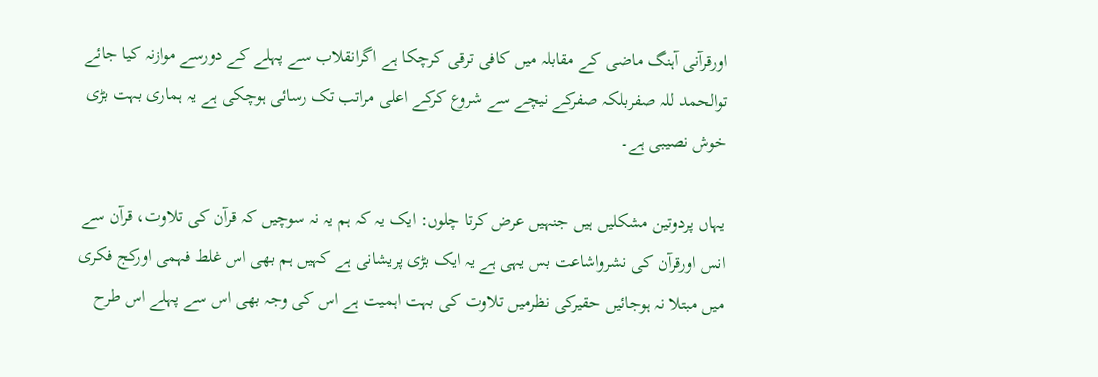اورقرآنی آہنگ ماضی کے مقابلہ میں کافی ترقی کرچکا ہے اگرانقلاب سے پہلے کے دورسے موازنہ کیا جائے توالحمد للہ صفربلکہ صفرکے نیچے سے شروع کرکے اعلی مراتب تک رسائی ہوچکی ہے یہ ہماری بہت بڑی خوش نصیبی ہے۔

یہاں پردوتین مشکلیں ہیں جنہیں عرض کرتا چلوں: ایک یہ کہ ہم یہ نہ سوچیں کہ قرآن کی تلاوت، قرآن سے انس اورقرآن کی نشرواشاعت بس یہی ہے یہ ایک بڑی پریشانی ہے کہیں ہم بھی اس غلط فہمی اورکج فکری میں مبتلا نہ ہوجائیں حقیرکی نظرمیں تلاوت کی بہت اہمیت ہے اس کی وجہ بھی اس سے پہلے اس طرح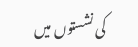کی نشستوں میں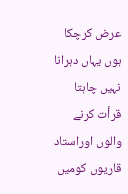عرض کرچکا ہوں یہاں دہرانا نہیں چاہتا قرأت کرنے والوں اوراستاد قاریوں کومیں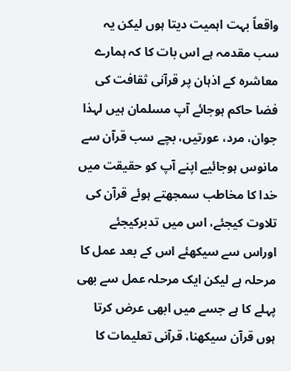واقعاً بہت اہمیت دیتا ہوں لیکن یہ سب مقدمہ ہے اس بات کا کہ ہمارے معاشرہ کے اذہان پر قرآنی ثقافت کی فضا حاکم ہوجائے آپ مسلمان ہیں لہذا جوان، مرد، عورتیں، بچے سب قرآن سے مانوس ہوجائیے اپنے آپ کو حقیقت میں خدا کا مخاطب سمجھتے ہوئے قرآن کی تلاوت کیجئے، اس میں تدبرکیجئے اوراس سے سیکھئے اس کے بعد عمل کا مرحلہ ہے لیکن ایک مرحلہ عمل سے بھی پہلے کا ہے جسے میں ابھی عرض کرتا ہوں قرآن سیکھنا، قرآنی تعلیمات کا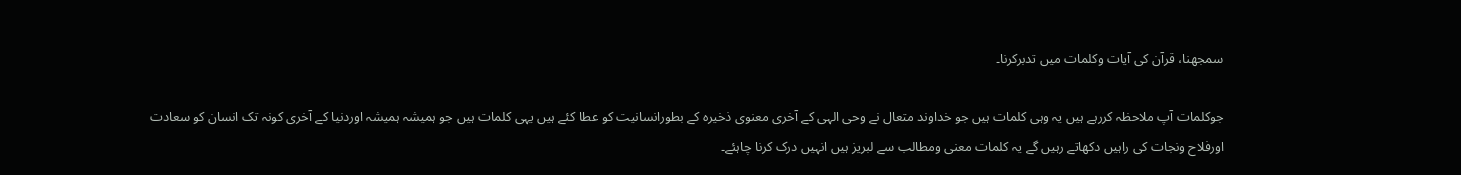سمجھنا، قرآن کی آیات وکلمات میں تدبرکرنا۔

جوکلمات آپ ملاحظہ کررہے ہیں یہ وہی کلمات ہیں جو خداوند متعال نے وحی الہی کے آخری معنوی ذخیرہ کے بطورانسانیت کو عطا کئے ہیں یہی کلمات ہیں جو ہمیشہ ہمیشہ اوردنیا کے آخری کونہ تک انسان کو سعادت اورفلاح ونجات کی راہیں دکھاتے رہیں گے یہ کلمات معنی ومطالب سے لبریز ہیں انہیں درک کرنا چاہئے۔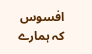افسوس کہ ہمارے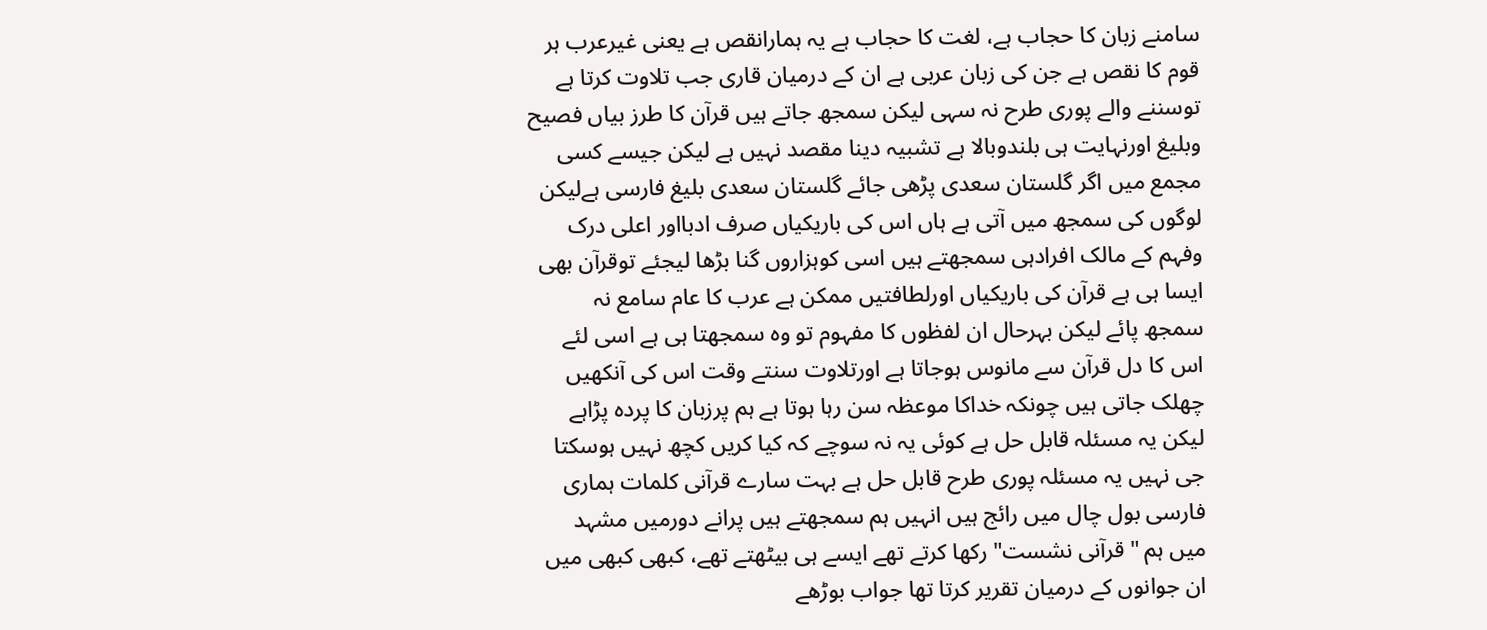سامنے زبان کا حجاب ہے، لغت کا حجاب ہے یہ ہمارانقص ہے یعنی غیرعرب ہر قوم کا نقص ہے جن کی زبان عربی ہے ان کے درمیان قاری جب تلاوت کرتا ہے توسننے والے پوری طرح نہ سہی لیکن سمجھ جاتے ہیں قرآن کا طرز بیاں فصیح وبلیغ اورنہایت ہی بلندوبالا ہے تشبیہ دینا مقصد نہیں ہے لیکن جیسے کسی مجمع میں اگر گلستان سعدی پڑھی جائے گلستان سعدی بلیغ فارسی ہےلیکن لوگوں کی سمجھ میں آتی ہے ہاں اس کی باریکیاں صرف ادبااور اعلی درک وفہم کے مالک افرادہی سمجھتے ہیں اسی کوہزاروں گنا بڑھا لیجئے توقرآن بھی ایسا ہی ہے قرآن کی باریکیاں اورلطافتیں ممکن ہے عرب کا عام سامع نہ سمجھ پائے لیکن بہرحال ان لفظوں کا مفہوم تو وہ سمجھتا ہی ہے اسی لئے اس کا دل قرآن سے مانوس ہوجاتا ہے اورتلاوت سنتے وقت اس کی آنکھیں چھلک جاتی ہیں چونکہ خداکا موعظہ سن رہا ہوتا ہے ہم پرزبان کا پردہ پڑاہے لیکن یہ مسئلہ قابل حل ہے کوئی یہ نہ سوچے کہ کیا کریں کچھ نہیں ہوسکتا جی نہیں یہ مسئلہ پوری طرح قابل حل ہے بہت سارے قرآنی کلمات ہماری فارسی بول چال میں رائج ہیں انہیں ہم سمجھتے ہیں پرانے دورمیں مشہد میں ہم "قرآنی نشست" رکھا کرتے تھے ایسے ہی بیٹھتے تھے، کبھی کبھی میں ان جوانوں کے درمیان تقریر کرتا تھا جواب بوڑھے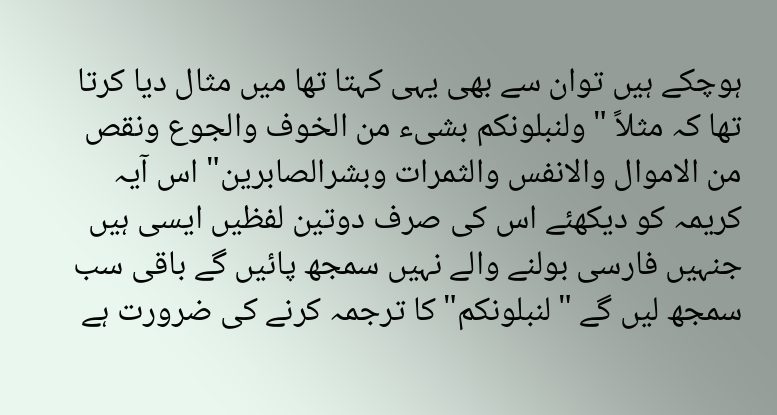ہوچکے ہیں توان سے بھی یہی کہتا تھا میں مثال دیا کرتا تھا کہ مثلاً " ولنبلونکم بشیء من الخوف والجوع ونقص من الاموال والانفس والثمرات وبشرالصابرین" اس آیہ کریمہ کو دیکھئے اس کی صرف دوتین لفظیں ایسی ہیں جنہیں فارسی بولنے والے نہیں سمجھ پائیں گے باقی سب سمجھ لیں گے "لنبلونکم" کا ترجمہ کرنے کی ضرورت ہے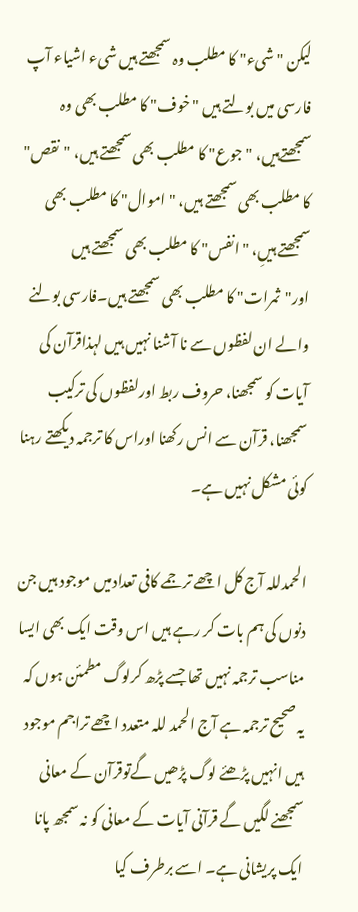لیکن "شیء" کا مطلب وہ سمجھتے ہیں شیء اشیاء آپ فارسی میں بولتے ہیں "خوف" کا مطلب بھی وہ سمجھتےہیں، "جوع" کا مطلب بھی سمجھتے ہیں، "نقص" کا مطلب بھی سمجھتے ہیں، "اموال" کا مطلب بھی سمجھتے ہیںِ، "انفس" کا مطلب بھی سمجھتے ہیں اور"ثمرات" کا مطلب بھی سمجھتے ہیں۔فارسی بولنے والے ان لفظوں سے نا آشنا نہیں ہیں لہذاقرآن کی آیات کو سمجھنا، حروف ربط اورلفظوں کی ترکیب سمجھنا، قرآن سے انس رکھنا اوراس کا ترجمہ دیکھتے رہنا کوئی مشکل نہیں ہے۔

الحمدللہ آج کل اچھے ترجمے کافی تعدادمیں موجود ہیں جن دنوں کی ہم بات کر رہے ہیں اس وقت ایک بھی ایسا مناسب ترجمہ نہیں تھا جسے پڑھ کرلوگ مطمئن ہوں کہ یہ صحیح ترجمہ ہے آج الحمد للہ متعدد اچھے تراجم موجود ہیں انہیں پڑھئے لوگ پڑھیں گےتوقرآن کے معانی سمجھنے لگیں گے قرآنی آیات کے معانی کو نہ سمجھ پانا ایک پریشانی ہے۔ اسے برطرف کیا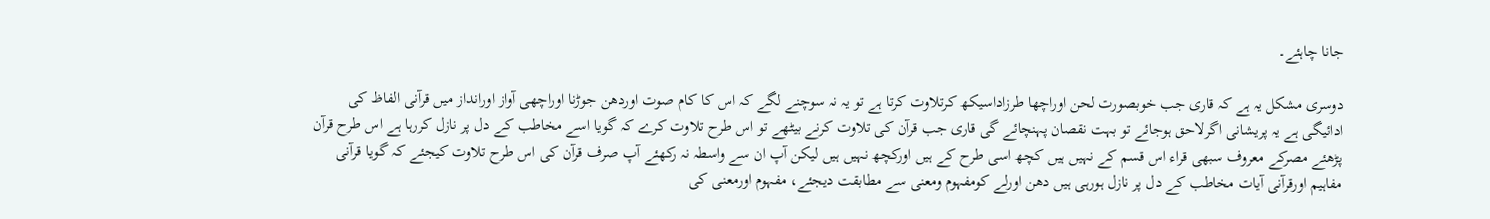جانا چاہئے۔

دوسری مشکل یہ ہے کہ قاری جب خوبصورت لحن اوراچھا طرزاداسیکھ کرتلاوت کرتا ہے تو یہ نہ سوچنے لگے کہ اس کا کام صوت اوردھن جوڑنا اوراچھی آواز اورانداز میں قرآنی الفاظ کی ادائیگی ہے یہ پریشانی اگرلاحق ہوجائے تو بہت نقصان پہنچائے گی قاری جب قرآن کی تلاوت کرنے بیٹھے تو اس طرح تلاوت کرے کہ گویا اسے مخاطب کے دل پر نازل کررہا ہے اس طرح قرآن پڑھئے مصرکے معروف سبھی قراء اس قسم کے نہیں ہیں کچھ اسی طرح کے ہیں اورکچھ نہیں ہیں لیکن آپ ان سے واسطہ نہ رکھئے آپ صرف قرآن کی اس طرح تلاوت کیجئے کہ گویا قرآنی مفاہیم اورقرآنی آیات مخاطب کے دل پر نازل ہورہی ہیں دھن اورلے کومفہوم ومعنی سے مطابقت دیجئے، مفہوم اورمعنی کی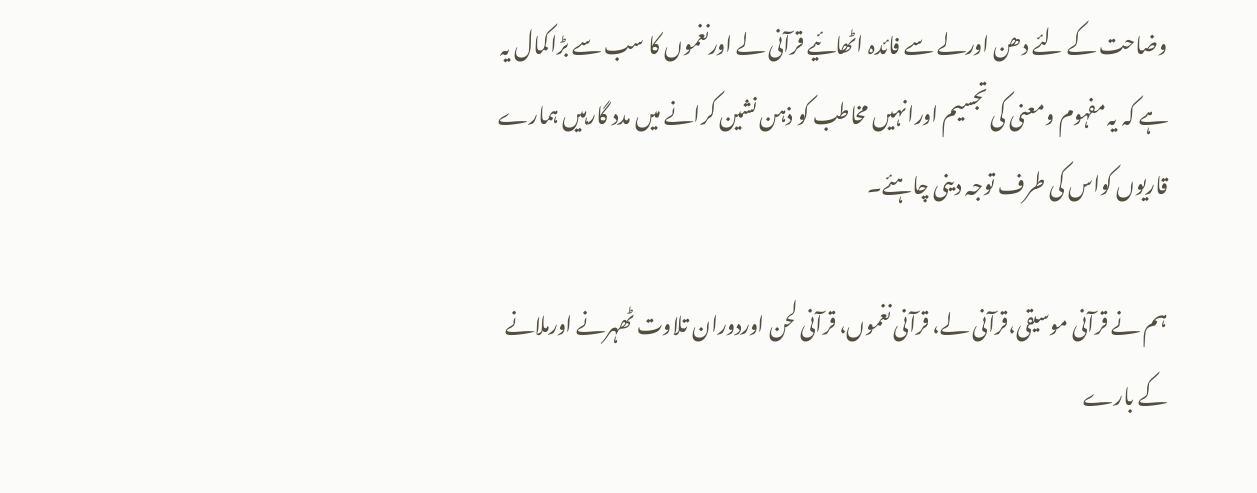وضاحت کے لئے دھن اورلے سے فائدہ اٹھائیے قرآنی لے اورنغموں کا سب سے بڑاکمال یہ ہے کہ یہ مفہوم ومعنی کی تجسیم اورانہیں مخاطب کو ذہن نشین کرانے میں مدد گارہیں ہمارے قاریوں کواس کی طرف توجہ دینی چاہئے۔

ہم نے قرآنی موسیقی،قرآنی لے، قرآنی نغموں، قرآنی لحن اوردوران تلاوت ٹھہرنے اورملانے کے بارے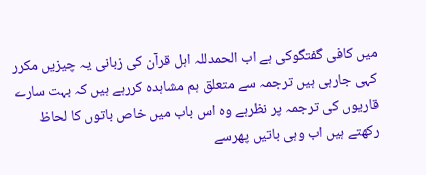میں کافی گفتگوکی ہے اب الحمدللہ اہل قرآن کی زبانی یہ چیزیں مکرر کہی جارہی ہیں ترجمہ سے متعلق ہم مشاہدہ کررہے ہیں کہ بہت سارے قاریوں کی ترجمہ پر نظرہے وہ اس باب میں خاص باتوں کا لحاظ رکھتے ہیں اب وہی باتیں پھرسے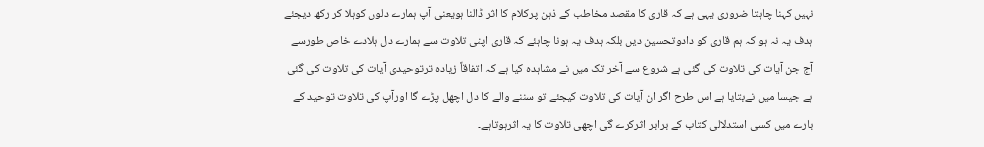نہیں کہنا چاہتا ضروری یہی ہے کہ قاری کا مقصد مخاطب کے ذہن پرکلام کا اثر ڈالنا ہویعنی آپ ہمارے دلوں کوہلا کر رکھ دیجئے ہدف یہ نہ ہو کہ ہم قاری کو دادوتحسین دیں بلکہ ہدف یہ ہونا چاہئے کہ قاری اپنی تلاوت سے ہمارے دل ہلادے خاص طورسے آج جن آیات کی تلاوت کی گئی ہے شروع سے آخر تک میں نے مشاہدہ کیا ہے کہ اتفاقاً زیادہ ترتوحیدی آیات کی تلاوت کی گئی ہے جیسا میں نےبتایا ہے اس طرح اگر ان آیات کی تلاوت کیجئے تو سننے والے کا دل اچھل پڑے گا اورآپ کی تلاوت توحید کے بارے میں کسی استدلالی کتاب کے برابر اثرکرے گی اچھی تلاوت کا یہ اثرہوتاہے۔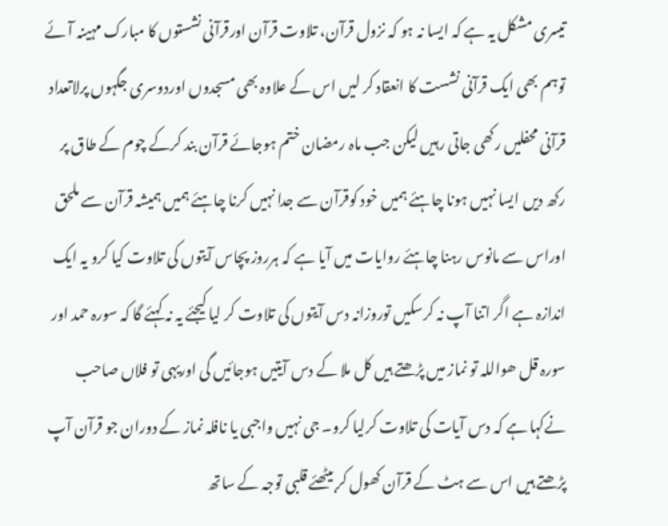تیسری مشکل یہ ہے کہ ایسا نہ ہو کہ نزول قرآن، تلاوت قرآن اورقرآنی نشستوں کا مبارک مہینہ آئے توہم بھی ایک قرآنی نشست کا انعقاد کر لیں اس کے علاوہ بھی مسجدوں اوردوسری جگہوں پرلاتعداد قرآنی محفلیں رکھی جاتی رہیں لیکن جب ماہ رمضان ختم ہوجائے قرآن بند کرکے چوم کے طاق پر رکھ دیں ایسا نہیں ہونا چاہئے ہمیں خود کوقرآن سے جدا نہیں کرنا چاہئے ہمیں ہمیشہ قرآن سے ملحق اوراس سے مانوس رہنا چاہئے روایات میں آیا ہے کہ ہرروز پچاس آیتوں کی تلاوت کیا کرو یہ ایک اندازہ ہے اگر اتنا آپ نہ کرسکیں توروزانہ دس آیتوں کی تلاوت کر لیا کیجئے یہ نہ کہئے گا کہ سورہ حمد اور سورہ قل ھواللہ تو نماز میں پڑھتے ہیں کل ملا کے دس آیتیں ہوجائیں گی اوریہی تو فلاں صاحب نےکہا ہے کہ دس آیات کی تلاوت کرلیا کرو۔ جی نہیں واجبی یا نافلہ نماز کے دوران جو قرآن آپ پڑھتے ہیں اس سے ہٹ کے قرآن کھول کر بیٹھئے قلبی توجہ کے ساتھ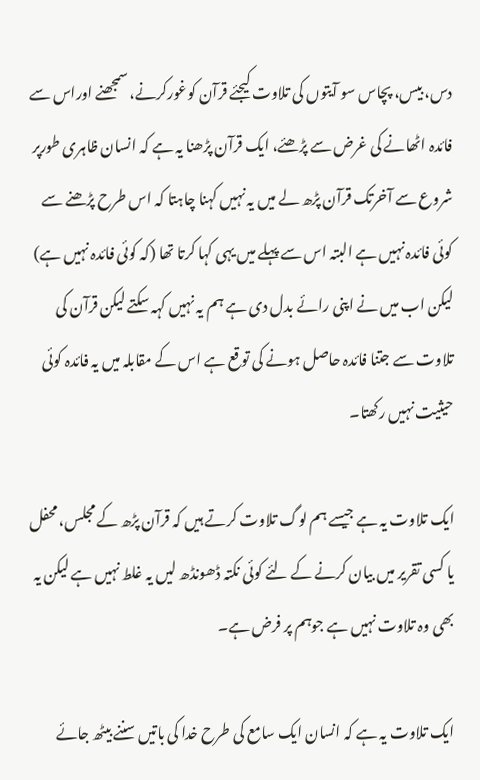دس، بیس، پچاس سو آیتوں کی تلاوت کیجئے قرآن کوغورکرنے، سمجھنے اوراس سے فائدہ اٹھانے کی غرض سے پڑھئے، ایک قرآن پڑھنا یہ ہے کہ انسان ظاہری طورپر شروع سے آخرتک قرآن پڑھ لے میں یہ نہیں کہنا چاہتا کہ اس طرح پڑھنے سے کوئی فائدہ نہیں ہے البتہ اس سے پہلے میں یہی کہا کرتا تھا (کہ کوئی فائدہ نہیں ہے) لیکن اب میں نے اپنی رائے بدل دی ہے ہم یہ نہیں کہہ سکتے لیکن قرآن کی تلاوت سے جتنا فائدہ حاصل ہونے کی توقع ہے اس کے مقابلہ میں یہ فائدہ کوئی حیثیت نہیں رکھتا۔

ایک تلاوت یہ ہے جیسے ہم لوگ تلاوت کرتے ہیں کہ قرآن پڑھ کے مجلس، محفل یا کسی تقریر میں بیان کرنے کے لئے کوئی نکتہ ڈھونڈھ لیں یہ غلط نہیں ہے لیکن یہ بھی وہ تلاوت نہیں ہے جوہم پر فرض ہے۔

ایک تلاوت یہ ہے کہ انسان ایک سامع کی طرح خدا کی باتیں سننے بیٹھ جائے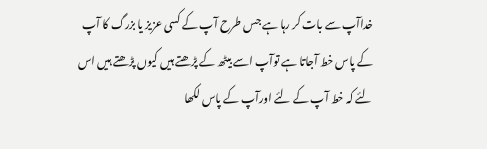خداآپ سے بات کر رہا ہے جس طرح آپ کے کسی عزیز یا بزرگ کا آپ کے پاس خط آجاتا ہے توآپ اسے بیٹھ کے پڑھتے ہیں کیوں پڑھتے ہیں اس لئے کہ خط آپ کے لئے اورآپ کے پاس لکھا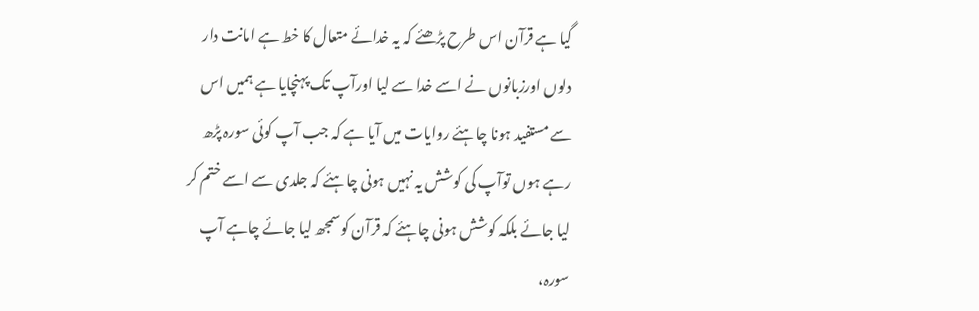گیا ہے قرآن اس طرح پڑھئے کہ یہ خدائے متعال کا خط ہے امانت دار دلوں اورزبانوں نے اسے خدا سے لیا اورآپ تک پہنچایا ہے ہمیں اس سے مستفید ہونا چاہئے روایات میں آیا ہے کہ جب آپ کوئی سورہ پڑھ رہے ہوں توآپ کی کوشش یہ نہیں ہونی چاہئے کہ جلدی سے اسے ختم کر لیا جائے بلکہ کوشش ہونی چاہئے کہ قرآن کوسمجھ لیا جائے چاہے آپ سورہ،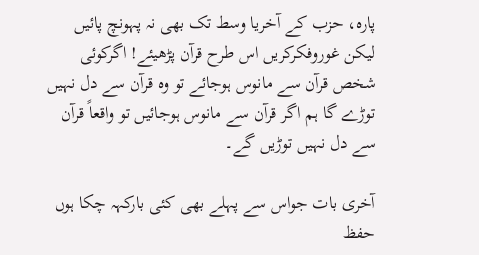پارہ، حزب کے آخریا وسط تک بھی نہ پہونچ پائیں لیکن غوروفکرکریں اس طرح قرآن پڑھیئے! اگرکوئی شخص قرآن سے مانوس ہوجائے تو وہ قرآن سے دل نہیں توڑے گا ہم اگر قرآن سے مانوس ہوجائیں تو واقعاً قرآن سے دل نہیں توڑیں گے۔

آخری بات جواس سے پہلے بھی کئی بارکہہ چکا ہوں حفظ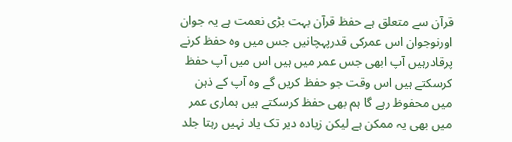قرآن سے متعلق ہے حفظ قرآن بہت بڑی نعمت ہے یہ جوان اورنوجوان اس عمرکی قدرپہچانیں جس میں وہ حفظ کرنے پرقادرہیں آپ ابھی جس عمر میں ہیں اس میں آپ حفظ کرسکتے ہیں اس وقت جو حفظ کریں گے وہ آپ کے ذہن میں محفوظ رہے گا ہم بھی حفظ کرسکتے ہیں ہماری عمر میں بھی یہ ممکن ہے لیکن زیادہ دیر تک یاد نہیں رہتا جلد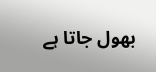بھول جاتا ہے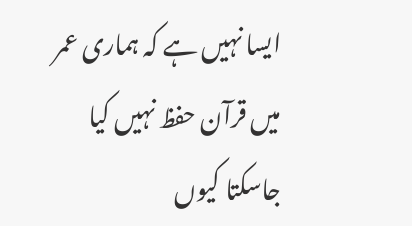ایسا نہیں ہے کہ ہماری عمر میں قرآن حفظ نہیں کیا جاسکتا کیوں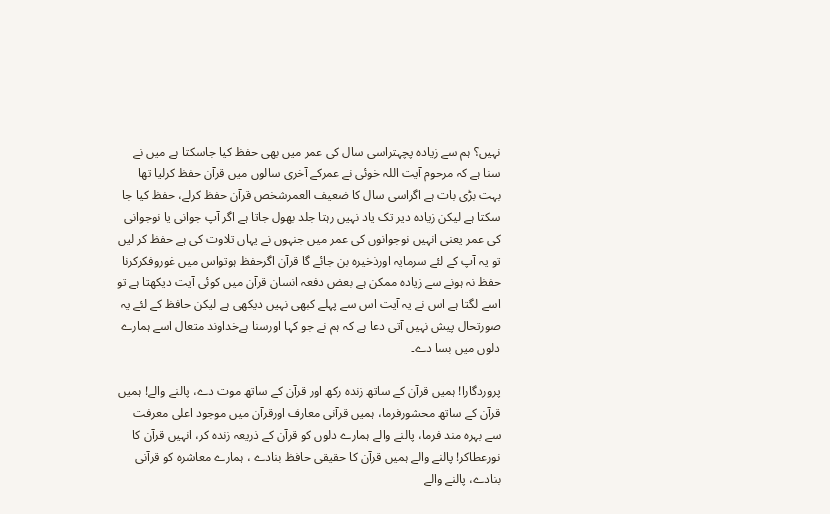نہیں؟ ہم سے زیادہ پچہتراسی سال کی عمر میں بھی حفظ کیا جاسکتا ہے میں نے سنا ہے کہ مرحوم آیت اللہ خوئی نے عمرکے آخری سالوں میں قرآن حفظ کرلیا تھا بہت بڑی بات ہے اگراسی سال کا ضعیف العمرشخص قرآن حفظ کرلے، حفظ کیا جا سکتا ہے لیکن زیادہ دیر تک یاد نہیں رہتا جلد بھول جاتا ہے اگر آپ جوانی یا نوجوانی کی عمر یعنی انہیں نوجوانوں کی عمر میں جنہوں نے یہاں تلاوت کی ہے حفظ کر لیں تو یہ آپ کے لئے سرمایہ اورذخیرہ بن جائے گا قرآن اگرحفظ ہوتواس میں غوروفکرکرنا حفظ نہ ہونے سے زیادہ ممکن ہے بعض دفعہ انسان قرآن میں کوئی آیت دیکھتا ہے تو اسے لگتا ہے اس نے یہ آیت اس سے پہلے کبھی نہیں دیکھی ہے لیکن حافظ کے لئے یہ صورتحال پیش نہیں آتی دعا ہے کہ ہم نے جو کہا اورسنا ہےخداوند متعال اسے ہمارے دلوں میں بسا دے۔

پروردگارا! ہمیں قرآن کے ساتھ زندہ رکھ اور قرآن کے ساتھ موت دے، پالنے والے! ہمیں قرآن کے ساتھ محشورفرما، ہمیں قرآنی معارف اورقرآن میں موجود اعلی معرفت سے بہرہ مند فرما، پالنے والے ہمارے دلوں کو قرآن کے ذریعہ زندہ کر، انہیں قرآن کا نورعطاکر! پالنے والے ہمیں قرآن کا حقیقی حافظ بنادے ، ہمارے معاشرہ کو قرآنی بنادے، پالنے والے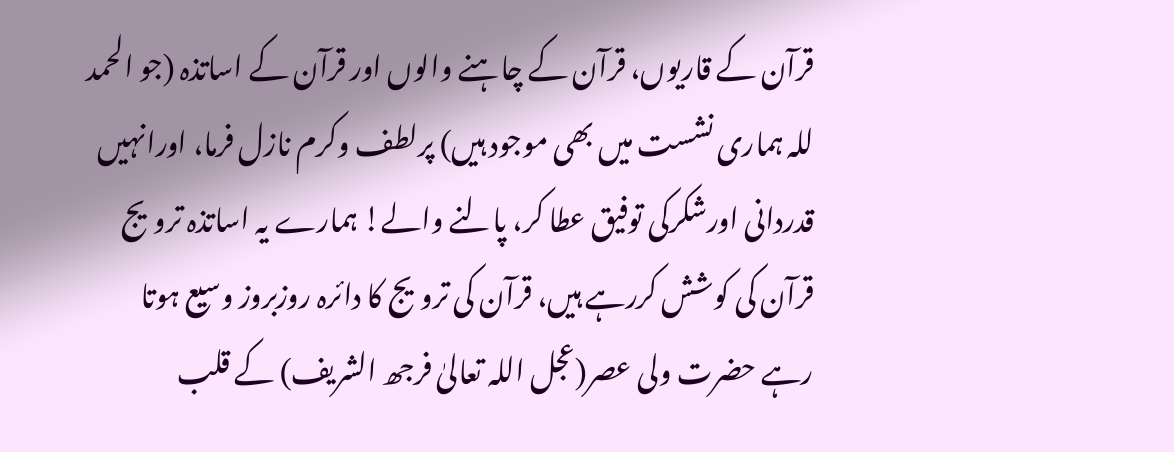قرآن کے قاریوں، قرآن کے چاہنے والوں اور قرآن کے اساتذہ (جو الحمد للہ ہماری نشست میں بھی موجود ہیں) پرلطف وکرم نازل فرما، اورانہیں قدردانی اورشکرکی توفیق عطا کر، پالنے والے! ہمارے یہ اساتذہ ترویج قرآن کی کوشش کررہے ہیں، قرآن کی ترویج کا دائرہ روزبروز وسیع ہوتا رہے حضرت ولی عصر(عجل اللہ تعالیٰ فرجھ الشریف) کے قلب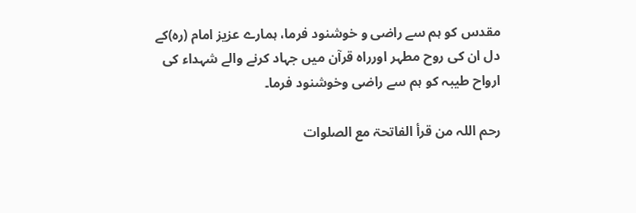مقدس کو ہم سے راضی و خوشنود فرما، ہمارے عزیز امام (رہ)کے دل ان کی روح مطہر اورراہ قرآن میں جہاد کرنے والے شہداء کی ارواح طیبہ کو ہم سے راضی وخوشنود فرما۔

رحم اللہ من قرأ الفاتحۃ مع الصلوات